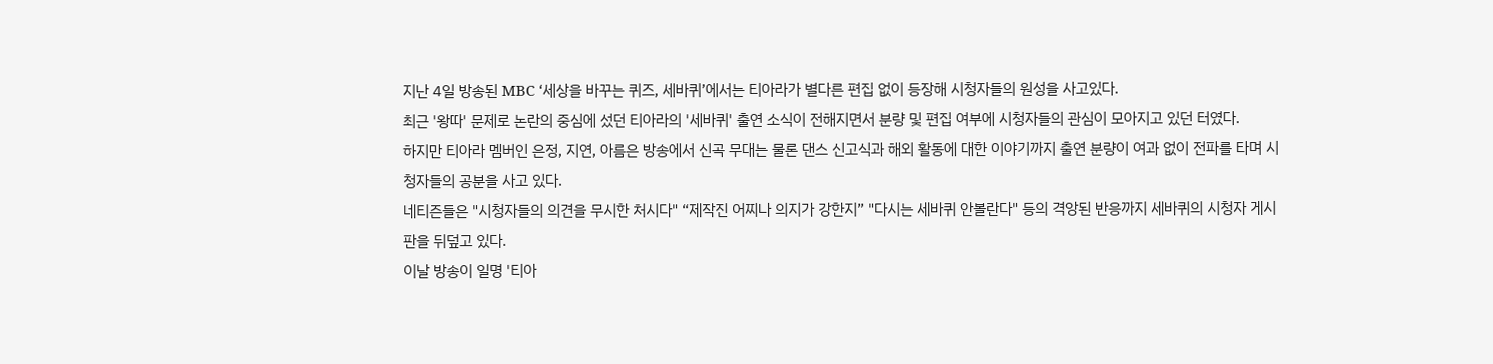지난 4일 방송된 MBC ‘세상을 바꾸는 퀴즈, 세바퀴’에서는 티아라가 별다른 편집 없이 등장해 시청자들의 원성을 사고있다.
최근 '왕따' 문제로 논란의 중심에 섰던 티아라의 '세바퀴' 출연 소식이 전해지면서 분량 및 편집 여부에 시청자들의 관심이 모아지고 있던 터였다.
하지만 티아라 멤버인 은정, 지연, 아름은 방송에서 신곡 무대는 물론 댄스 신고식과 해외 활동에 대한 이야기까지 출연 분량이 여과 없이 전파를 타며 시청자들의 공분을 사고 있다.
네티즌들은 "시청자들의 의견을 무시한 처시다" “제작진 어찌나 의지가 강한지” "다시는 세바퀴 안볼란다" 등의 격앙된 반응까지 세바퀴의 시청자 게시판을 뒤덮고 있다.
이날 방송이 일명 '티아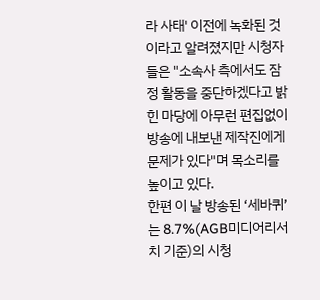라 사태' 이전에 녹화된 것이라고 알려졌지만 시청자들은 "소속사 측에서도 잠정 활동을 중단하겠다고 밝힌 마당에 아무런 편집없이 방송에 내보낸 제작진에게 문제가 있다"며 목소리를 높이고 있다.
한편 이 날 방송된 ‘세바퀴’는 8.7%(AGB미디어리서치 기준)의 시청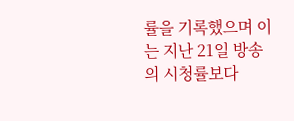률을 기록했으며 이는 지난 21일 방송의 시청률보다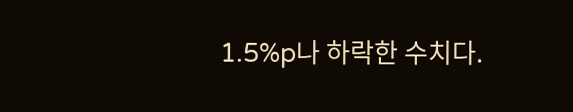1.5%p나 하락한 수치다.